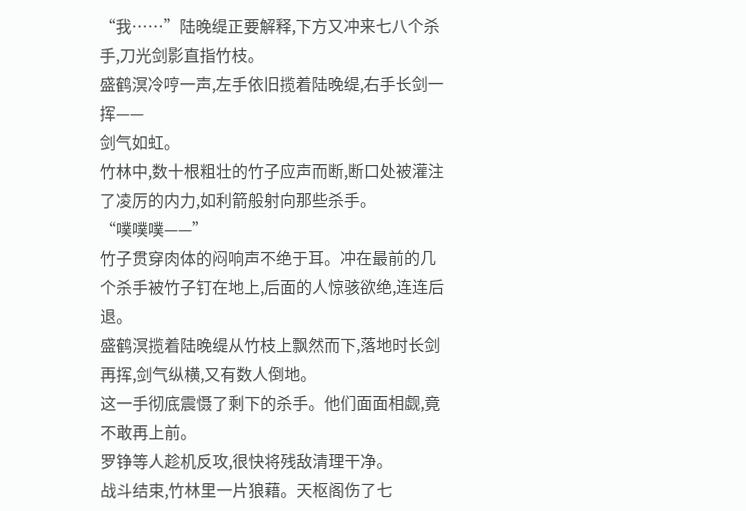“我……”陆晚缇正要解释,下方又冲来七八个杀手,刀光剑影直指竹枝。
盛鹤溟冷哼一声,左手依旧揽着陆晚缇,右手长剑一挥——
剑气如虹。
竹林中,数十根粗壮的竹子应声而断,断口处被灌注了凌厉的内力,如利箭般射向那些杀手。
“噗噗噗——”
竹子贯穿肉体的闷响声不绝于耳。冲在最前的几个杀手被竹子钉在地上,后面的人惊骇欲绝,连连后退。
盛鹤溟揽着陆晚缇从竹枝上飘然而下,落地时长剑再挥,剑气纵横,又有数人倒地。
这一手彻底震慑了剩下的杀手。他们面面相觑,竟不敢再上前。
罗铮等人趁机反攻,很快将残敌清理干净。
战斗结束,竹林里一片狼藉。天枢阁伤了七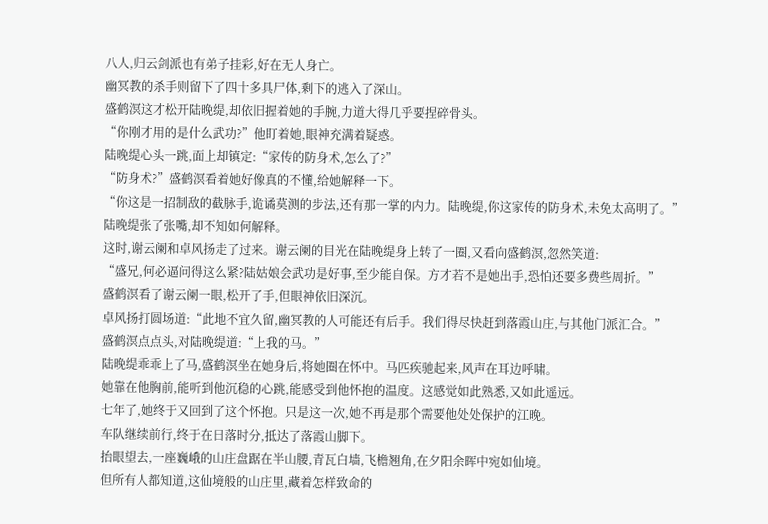八人,归云剑派也有弟子挂彩,好在无人身亡。
幽冥教的杀手则留下了四十多具尸体,剩下的逃入了深山。
盛鹤溟这才松开陆晚缇,却依旧握着她的手腕,力道大得几乎要捏碎骨头。
“你刚才用的是什么武功?”他盯着她,眼神充满着疑惑。
陆晚缇心头一跳,面上却镇定:“家传的防身术,怎么了?”
“防身术?”盛鹤溟看着她好像真的不懂,给她解释一下。
“你这是一招制敌的截脉手,诡谲莫测的步法,还有那一掌的内力。陆晚缇,你这家传的防身术,未免太高明了。”
陆晚缇张了张嘴,却不知如何解释。
这时,谢云阑和卓风扬走了过来。谢云阑的目光在陆晚缇身上转了一圈,又看向盛鹤溟,忽然笑道:
“盛兄,何必逼问得这么紧?陆姑娘会武功是好事,至少能自保。方才若不是她出手,恐怕还要多费些周折。”
盛鹤溟看了谢云阑一眼,松开了手,但眼神依旧深沉。
卓风扬打圆场道:“此地不宜久留,幽冥教的人可能还有后手。我们得尽快赶到落霞山庄,与其他门派汇合。”
盛鹤溟点点头,对陆晚缇道:“上我的马。”
陆晚缇乖乖上了马,盛鹤溟坐在她身后,将她圈在怀中。马匹疾驰起来,风声在耳边呼啸。
她靠在他胸前,能听到他沉稳的心跳,能感受到他怀抱的温度。这感觉如此熟悉,又如此遥远。
七年了,她终于又回到了这个怀抱。只是这一次,她不再是那个需要他处处保护的江晚。
车队继续前行,终于在日落时分,抵达了落霞山脚下。
抬眼望去,一座巍峨的山庄盘踞在半山腰,青瓦白墙,飞檐翘角,在夕阳余晖中宛如仙境。
但所有人都知道,这仙境般的山庄里,藏着怎样致命的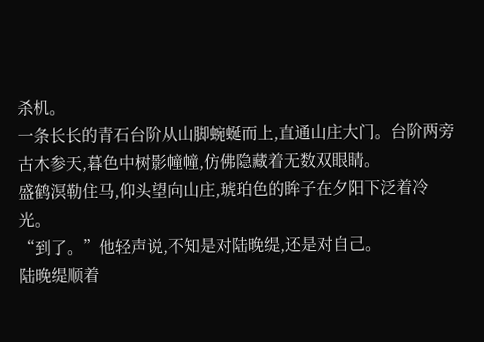杀机。
一条长长的青石台阶从山脚蜿蜒而上,直通山庄大门。台阶两旁古木参天,暮色中树影幢幢,仿佛隐藏着无数双眼睛。
盛鹤溟勒住马,仰头望向山庄,琥珀色的眸子在夕阳下泛着冷光。
“到了。”他轻声说,不知是对陆晚缇,还是对自己。
陆晚缇顺着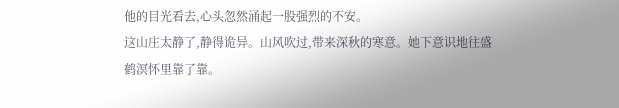他的目光看去,心头忽然涌起一股强烈的不安。
这山庄太静了,静得诡异。山风吹过,带来深秋的寒意。她下意识地往盛鹤溟怀里靠了靠。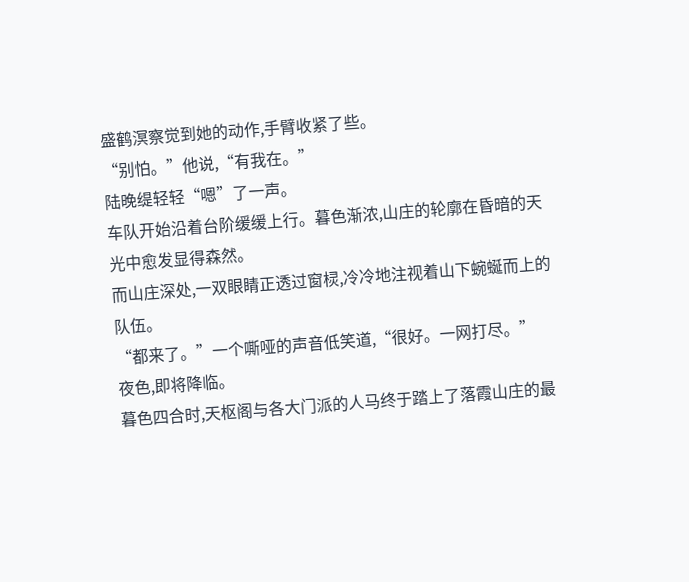盛鹤溟察觉到她的动作,手臂收紧了些。
“别怕。”他说,“有我在。”
陆晚缇轻轻“嗯”了一声。
车队开始沿着台阶缓缓上行。暮色渐浓,山庄的轮廓在昏暗的天光中愈发显得森然。
而山庄深处,一双眼睛正透过窗棂,冷冷地注视着山下蜿蜒而上的队伍。
“都来了。”一个嘶哑的声音低笑道,“很好。一网打尽。”
夜色,即将降临。
暮色四合时,天枢阁与各大门派的人马终于踏上了落霞山庄的最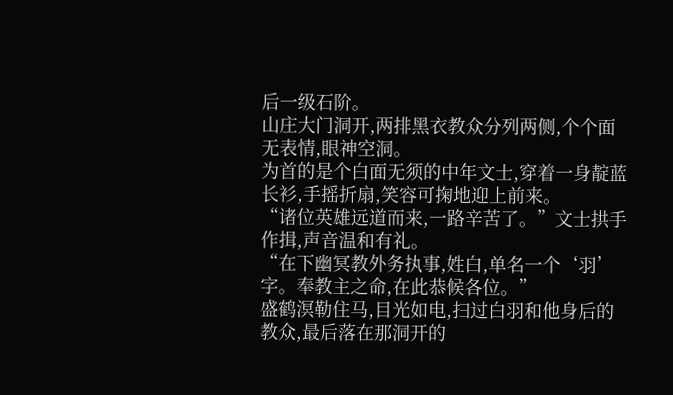后一级石阶。
山庄大门洞开,两排黑衣教众分列两侧,个个面无表情,眼神空洞。
为首的是个白面无须的中年文士,穿着一身靛蓝长衫,手摇折扇,笑容可掬地迎上前来。
“诸位英雄远道而来,一路辛苦了。”文士拱手作揖,声音温和有礼。
“在下幽冥教外务执事,姓白,单名一个‘羽’字。奉教主之命,在此恭候各位。”
盛鹤溟勒住马,目光如电,扫过白羽和他身后的教众,最后落在那洞开的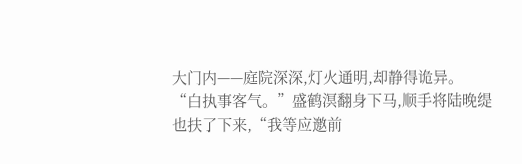大门内——庭院深深,灯火通明,却静得诡异。
“白执事客气。”盛鹤溟翻身下马,顺手将陆晚缇也扶了下来,“我等应邀前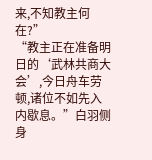来,不知教主何在?”
“教主正在准备明日的‘武林共商大会’,今日舟车劳顿,诸位不如先入内歇息。”白羽侧身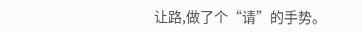让路,做了个“请”的手势。